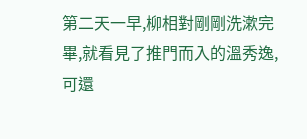第二天一早,柳相對剛剛洗漱完畢,就看見了推門而入的溫秀逸,可還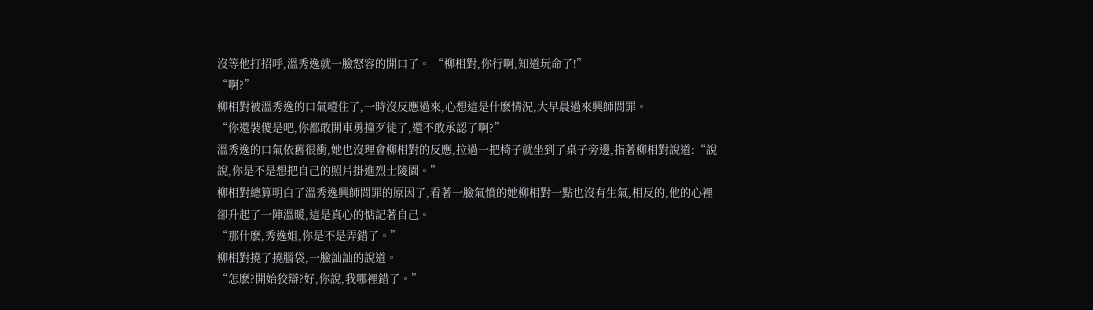沒等他打招呼,溫秀逸就一臉怒容的開口了。 “柳相對,你行啊,知道玩命了!”
“啊?”
柳相對被溫秀逸的口氣噎住了,一時沒反應過來,心想這是什麽情況,大早晨過來興師問罪。
“你還裝傻是吧,你都敢開車勇撞歹徒了,還不敢承認了啊?”
溫秀逸的口氣依舊很衝,她也沒理會柳相對的反應,拉過一把椅子就坐到了桌子旁邊,指著柳相對說道:“說說,你是不是想把自己的照片掛進烈士陵園。”
柳相對總算明白了溫秀逸興師問罪的原因了,看著一臉氣憤的她柳相對一點也沒有生氣,相反的,他的心裡卻升起了一陣溫暖,這是真心的惦記著自己。
“那什麽,秀逸姐,你是不是弄錯了。”
柳相對撓了撓腦袋,一臉訕訕的說道。
“怎麽?開始狡辯?好,你說,我哪裡錯了。”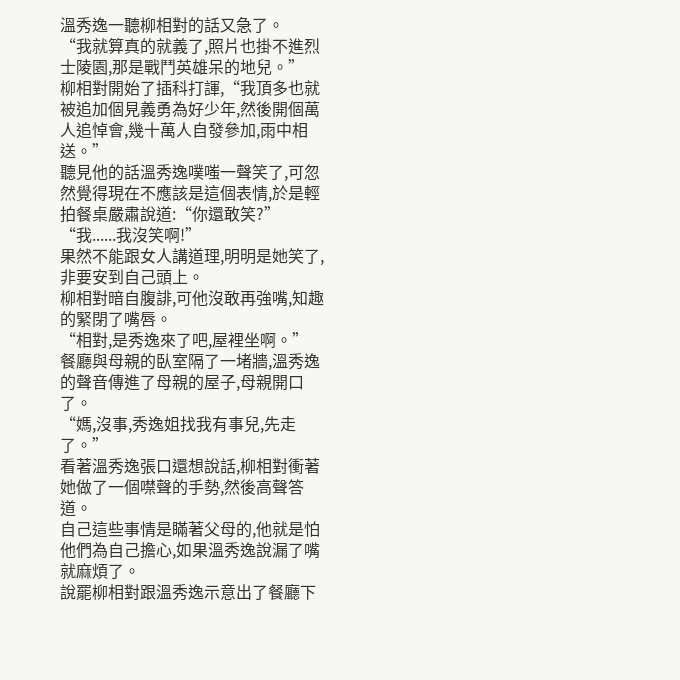溫秀逸一聽柳相對的話又急了。
“我就算真的就義了,照片也掛不進烈士陵園,那是戰鬥英雄呆的地兒。”
柳相對開始了插科打諢,“我頂多也就被追加個見義勇為好少年,然後開個萬人追悼會,幾十萬人自發參加,雨中相送。”
聽見他的話溫秀逸噗嗤一聲笑了,可忽然覺得現在不應該是這個表情,於是輕拍餐桌嚴肅說道:“你還敢笑?”
“我......我沒笑啊!”
果然不能跟女人講道理,明明是她笑了,非要安到自己頭上。
柳相對暗自腹誹,可他沒敢再強嘴,知趣的緊閉了嘴唇。
“相對,是秀逸來了吧,屋裡坐啊。”
餐廳與母親的臥室隔了一堵牆,溫秀逸的聲音傳進了母親的屋子,母親開口了。
“媽,沒事,秀逸姐找我有事兒,先走了。”
看著溫秀逸張口還想說話,柳相對衝著她做了一個噤聲的手勢,然後高聲答道。
自己這些事情是瞞著父母的,他就是怕他們為自己擔心,如果溫秀逸說漏了嘴就麻煩了。
說罷柳相對跟溫秀逸示意出了餐廳下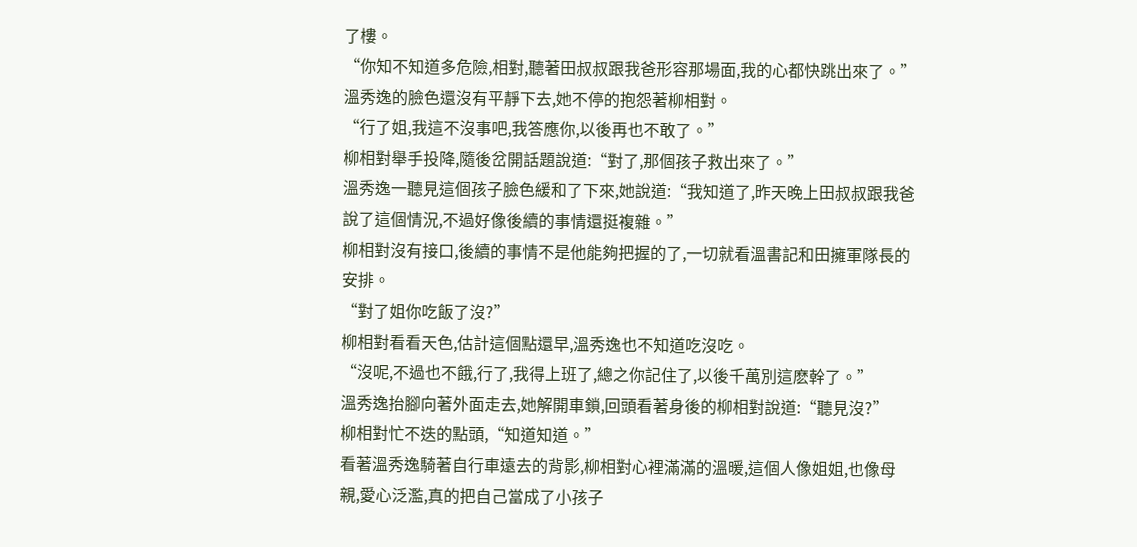了樓。
“你知不知道多危險,相對,聽著田叔叔跟我爸形容那場面,我的心都快跳出來了。”
溫秀逸的臉色還沒有平靜下去,她不停的抱怨著柳相對。
“行了姐,我這不沒事吧,我答應你,以後再也不敢了。”
柳相對舉手投降,隨後岔開話題說道:“對了,那個孩子救出來了。”
溫秀逸一聽見這個孩子臉色緩和了下來,她說道:“我知道了,昨天晚上田叔叔跟我爸說了這個情況,不過好像後續的事情還挺複雜。”
柳相對沒有接口,後續的事情不是他能夠把握的了,一切就看溫書記和田擁軍隊長的安排。
“對了姐你吃飯了沒?”
柳相對看看天色,估計這個點還早,溫秀逸也不知道吃沒吃。
“沒呢,不過也不餓,行了,我得上班了,總之你記住了,以後千萬別這麽幹了。”
溫秀逸抬腳向著外面走去,她解開車鎖,回頭看著身後的柳相對說道:“聽見沒?”
柳相對忙不迭的點頭,“知道知道。”
看著溫秀逸騎著自行車遠去的背影,柳相對心裡滿滿的溫暖,這個人像姐姐,也像母親,愛心泛濫,真的把自己當成了小孩子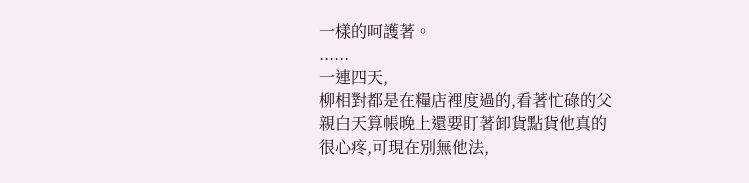一樣的呵護著。
......
一連四天,
柳相對都是在糧店裡度過的,看著忙碌的父親白天算帳晚上還要盯著卸貨點貨他真的很心疼,可現在別無他法,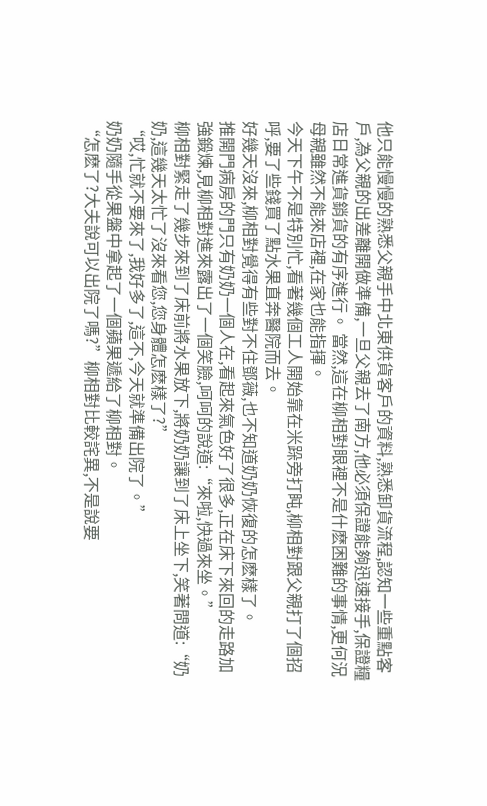他只能慢慢的熟悉父親手中北東供貨客戶的資料,熟悉卸貨流程,認知一些重點客戶,為父親的出差離開做準備,一旦父親去了南方,他必須保證能夠迅速接手,保證糧店日常進貨銷貨的有序進行。 當然,這在柳相對眼裡不是什麽困難的事情,更何況母親雖然不能來店裡,在家也能指揮。
今天下午不是特別忙,看著幾個工人開始靠在米跺旁打盹,柳相對跟父親打了個招呼,要了些錢買了點水果直奔醫院而去。
好幾天沒來,柳相對覺得有些對不住鄧薇,也不知道奶奶恢復的怎麽樣了。
推開門病房的門只有奶奶一個人在,看起來氣色好了很多,正在床下來回的走路加強鍛煉,見柳相對進來露出了一個笑臉,呵呵的說道:“來啦,快過來坐。”
柳相對緊走了幾步來到了床前將水果放下,將奶奶讓到了床上坐下,笑著問道:“奶奶,這幾天太忙了沒來看您,您身體怎麽樣了?”
“哎,忙就不要來了,我好多了,這不,今天就準備出院了。”
奶奶隨手從果盤中拿起了一個蘋果遞給了柳相對。
“怎麽了?大夫說可以出院了嗎?”柳相對比較詫異,不是說要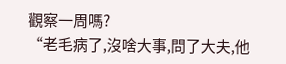觀察一周嗎?
“老毛病了,沒啥大事,問了大夫,他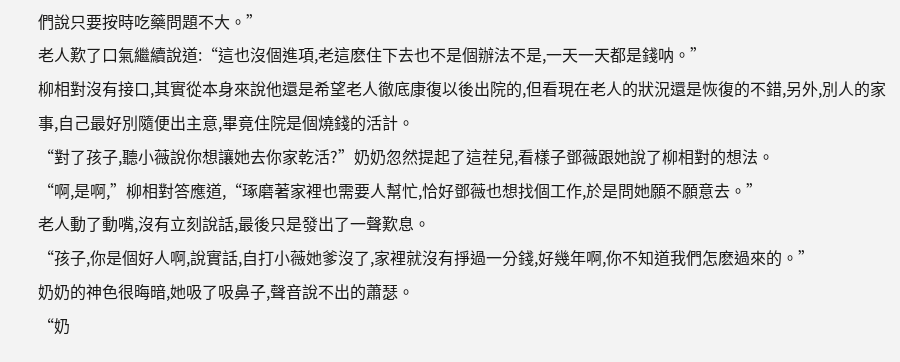們說只要按時吃藥問題不大。”
老人歎了口氣繼續說道:“這也沒個進項,老這麽住下去也不是個辦法不是,一天一天都是錢呐。”
柳相對沒有接口,其實從本身來說他還是希望老人徹底康復以後出院的,但看現在老人的狀況還是恢復的不錯,另外,別人的家事,自己最好別隨便出主意,畢竟住院是個燒錢的活計。
“對了孩子,聽小薇說你想讓她去你家乾活?”奶奶忽然提起了這茬兒,看樣子鄧薇跟她說了柳相對的想法。
“啊,是啊,”柳相對答應道,“琢磨著家裡也需要人幫忙,恰好鄧薇也想找個工作,於是問她願不願意去。”
老人動了動嘴,沒有立刻說話,最後只是發出了一聲歎息。
“孩子,你是個好人啊,說實話,自打小薇她爹沒了,家裡就沒有掙過一分錢,好幾年啊,你不知道我們怎麽過來的。”
奶奶的神色很晦暗,她吸了吸鼻子,聲音說不出的蕭瑟。
“奶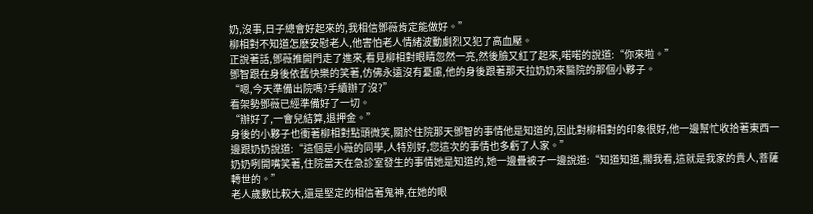奶,沒事,日子總會好起來的,我相信鄧薇肯定能做好。”
柳相對不知道怎麽安慰老人,他害怕老人情緒波動劇烈又犯了高血壓。
正說著話,鄧薇推開門走了進來,看見柳相對眼睛忽然一亮,然後臉又紅了起來,喏喏的說道:“你來啦。”
鄧智跟在身後依舊快樂的笑著,仿佛永遠沒有憂慮,他的身後跟著那天拉奶奶來醫院的那個小夥子。
“嗯,今天準備出院嗎?手續辦了沒?”
看架勢鄧薇已經準備好了一切。
“辦好了,一會兒結算,退押金。”
身後的小夥子也衝著柳相對點頭微笑,關於住院那天鄧智的事情他是知道的,因此對柳相對的印象很好,他一邊幫忙收拾著東西一邊跟奶奶說道:“這個是小薇的同學,人特別好,您這次的事情也多虧了人家。”
奶奶咧開嘴笑著,住院當天在急診室發生的事情她是知道的,她一邊疊被子一邊說道:“知道知道,擱我看,這就是我家的貴人,菩薩轉世的。”
老人歲數比較大,還是堅定的相信著鬼神,在她的眼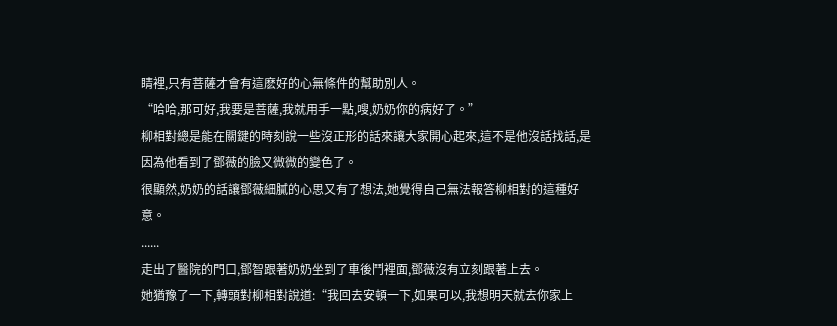睛裡,只有菩薩才會有這麽好的心無條件的幫助別人。
“哈哈,那可好,我要是菩薩,我就用手一點,嗖,奶奶你的病好了。”
柳相對總是能在關鍵的時刻說一些沒正形的話來讓大家開心起來,這不是他沒話找話,是因為他看到了鄧薇的臉又微微的變色了。
很顯然,奶奶的話讓鄧薇細膩的心思又有了想法,她覺得自己無法報答柳相對的這種好意。
......
走出了醫院的門口,鄧智跟著奶奶坐到了車後鬥裡面,鄧薇沒有立刻跟著上去。
她猶豫了一下,轉頭對柳相對說道:“我回去安頓一下,如果可以,我想明天就去你家上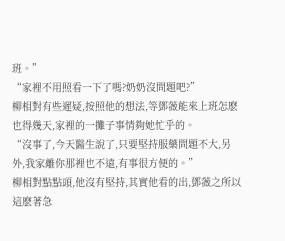班。”
“家裡不用照看一下了嗎?奶奶沒問題吧?”
柳相對有些遲疑,按照他的想法,等鄧薇能來上班怎麽也得幾天,家裡的一攤子事情夠她忙乎的。
“沒事了,今天醫生說了,只要堅持服藥問題不大,另外,我家離你那裡也不遠,有事很方便的。”
柳相對點點頭,他沒有堅持,其實他看的出,鄧薇之所以這麽著急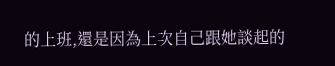的上班,還是因為上次自己跟她談起的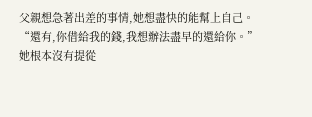父親想急著出差的事情,她想盡快的能幫上自己。
“還有,你借給我的錢,我想辦法盡早的還給你。”
她根本沒有提從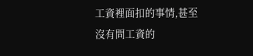工資裡面扣的事情,甚至沒有問工資的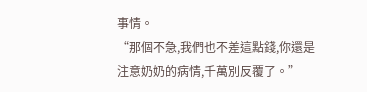事情。
“那個不急,我們也不差這點錢,你還是注意奶奶的病情,千萬別反覆了。”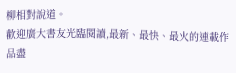柳相對說道。
歡迎廣大書友光臨閱讀,最新、最快、最火的連載作品盡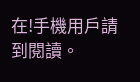在!手機用戶請到閱讀。